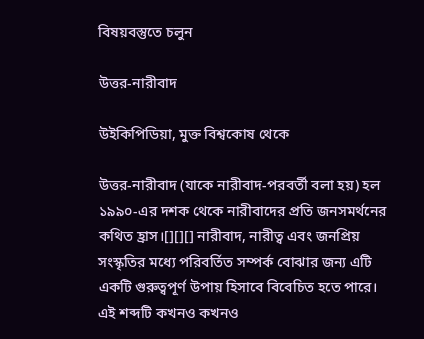বিষয়বস্তুতে চলুন

উত্তর-নারীবাদ

উইকিপিডিয়া, মুক্ত বিশ্বকোষ থেকে

উত্তর-নারীবাদ (যাকে নারীবাদ-পরবর্তী বলা হয়) হল ১৯৯০-এর দশক থেকে নারীবাদের প্রতি জনসমর্থনের কথিত হ্রাস।[][][] নারীবাদ, নারীত্ব এবং জনপ্রিয় সংস্কৃতির মধ্যে পরিবর্তিত সম্পর্ক বোঝার জন্য এটি একটি গুরুত্বপূর্ণ উপায় হিসাবে বিবেচিত হতে পারে। এই শব্দটি কখনও কখনও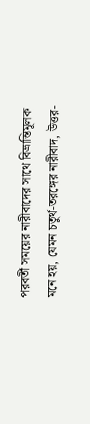পরবর্তী সময়ের নারীবাদের সাথে বিভ্রান্তিমূলক মনে হয়, যেমন চতুর্থ-তরঙ্গের নারীবাদ, উত্তর-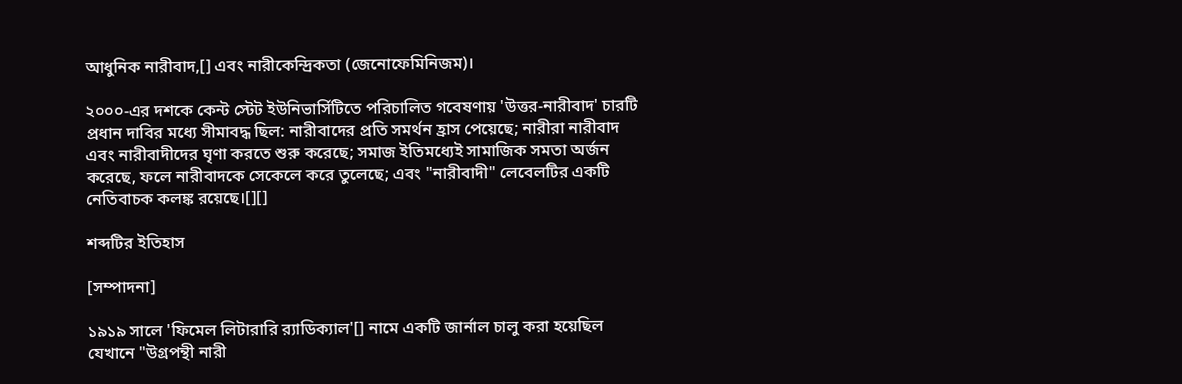আধুনিক নারীবাদ,[] এবং নারীকেন্দ্রিকতা (জেনোফেমিনিজম)।

২০০০-এর দশকে কেন্ট স্টেট ইউনিভার্সিটিতে পরিচালিত গবেষণায় 'উত্তর-নারীবাদ' চারটি প্রধান দাবির মধ্যে সীমাবদ্ধ ছিল: নারীবাদের প্রতি সমর্থন হ্রাস পেয়েছে; নারীরা নারীবাদ এবং নারীবাদীদের ঘৃণা করতে শুরু করেছে; সমাজ ইতিমধ্যেই সামাজিক সমতা অর্জন করেছে, ফলে নারীবাদকে সেকেলে করে তুলেছে; এবং "নারীবাদী" লেবেলটির একটি নেতিবাচক কলঙ্ক রয়েছে।[][]

শব্দটির ইতিহাস

[সম্পাদনা]

১৯১৯ সালে 'ফিমেল লিটারারি র‍্যাডিক্যাল'[] নামে একটি জার্নাল চালু করা হয়েছিল যেখানে "উগ্রপন্থী নারী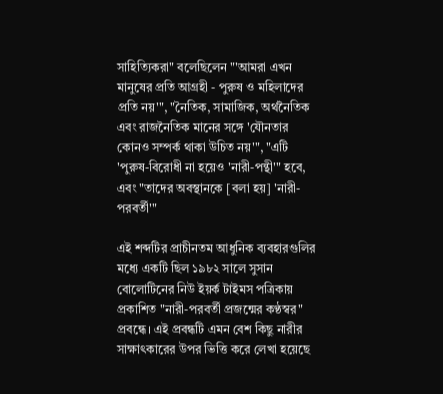সাহিত্যিকরা" বলেছিলেন "'আমরা এখন মানুষের প্রতি আগ্রহী - পুরুষ ও মহিলাদের প্রতি নয়'", "নৈতিক, সামাজিক, অর্থনৈতিক এবং রাজনৈতিক মানের সঙ্গে 'যৌনতার কোনও সম্পর্ক থাকা উচিত নয়'", "এটি 'পুরুষ-বিরোধী না হয়েও 'নারী-পন্থী'" হবে, এবং "তাদের অবস্থানকে [বলা হয়] 'নারী-পরবর্তী'"

এই শব্দটির প্রাচীনতম আধুনিক ব্যবহারগুলির মধ্যে একটি ছিল ১৯৮২ সালে সুসান বোলোটিনের নিউ ইয়র্ক টাইমস পত্রিকায় প্রকাশিত "নারী-পরবর্তী প্রজন্মের কণ্ঠস্বর" প্রবন্ধে। এই প্রবন্ধটি এমন বেশ কিছু নারীর সাক্ষাৎকারের উপর ভিত্তি করে লেখা হয়েছে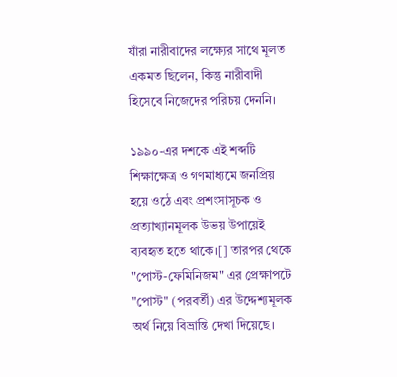যাঁরা নারীবাদের লক্ষ্যের সাথে মূলত একমত ছিলেন, কিন্তু নারীবাদী হিসেবে নিজেদের পরিচয় দেননি।

১৯৯০-এর দশকে এই শব্দটি শিক্ষাক্ষেত্র ও গণমাধ্যমে জনপ্রিয় হয়ে ওঠে এবং প্রশংসাসূচক ও প্রত্যাখ্যানমূলক উভয় উপায়েই ব্যবহৃত হতে থাকে।[] তারপর থেকে "পোস্ট-ফেমিনিজম" এর প্রেক্ষাপটে "পোস্ট" (পরবর্তী) এর উদ্দেশ্যমূলক অর্থ নিয়ে বিভ্রান্তি দেখা দিয়েছে।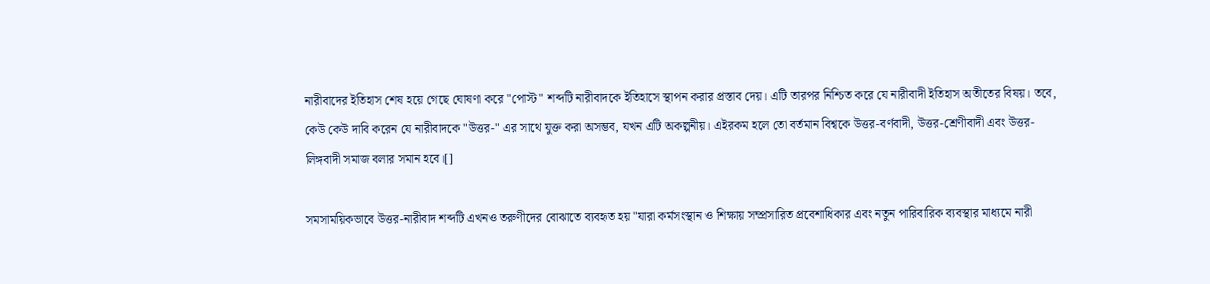নারীবাদের ইতিহাস শেষ হয়ে গেছে ঘোষণা করে "পোস্ট" শব্দটি নারীবাদকে ইতিহাসে স্থাপন করার প্রস্তাব দেয়। এটি তারপর নিশ্চিত করে যে নারীবাদী ইতিহাস অতীতের বিষয়। তবে, কেউ কেউ দাবি করেন যে নারীবাদকে "উত্তর-" এর সাথে যুক্ত করা অসম্ভব, যখন এটি অকল্পনীয়। এইরকম হলে তো বর্তমান বিশ্বকে উত্তর-বর্ণবাদী, উত্তর-শ্রেণীবাদী এবং উত্তর-লিঙ্গবাদী সমাজ বলার সমান হবে।[]

সমসাময়িকভাবে উত্তর-নারীবাদ শব্দটি এখনও তরুণীদের বোঝাতে ব্যবহৃত হয় "যারা কর্মসংস্থান ও শিক্ষায় সম্প্রসারিত প্রবেশাধিকার এবং নতুন পারিবারিক ব্যবস্থার মাধ্যমে নারী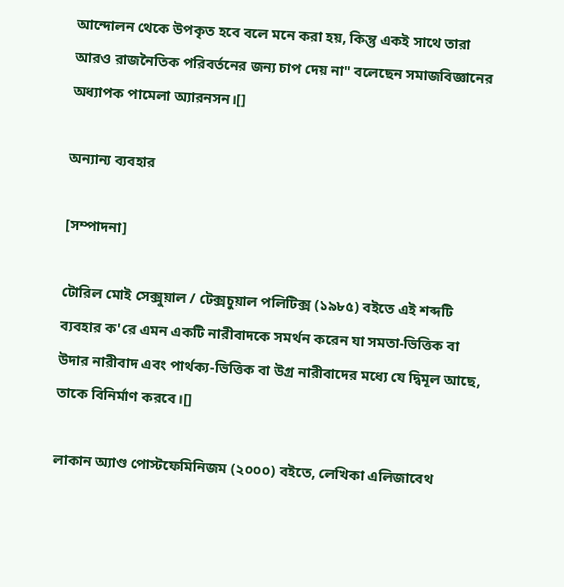আন্দোলন থেকে উপকৃত হবে বলে মনে করা হয়, কিন্তু একই সাথে তারা আরও রাজনৈতিক পরিবর্তনের জন্য চাপ দেয় না" বলেছেন সমাজবিজ্ঞানের অধ্যাপক পামেলা অ্যারনসন।[]

অন্যান্য ব্যবহার

[সম্পাদনা]

টোরিল মোই সেক্সুয়াল / টেক্সচুয়াল পলিটিক্স (১৯৮৫) বইতে এই শব্দটি ব্যবহার ক'রে এমন একটি নারীবাদকে সমর্থন করেন যা সমতা-ভিত্তিক বা উদার নারীবাদ এবং পার্থক্য-ভিত্তিক বা উগ্র নারীবাদের মধ্যে যে দ্বিমূল আছে, তাকে বিনির্মাণ করবে।[]

লাকান অ্যাণ্ড পোস্টফেমিনিজম (২০০০) বইতে, লেখিকা এলিজাবেথ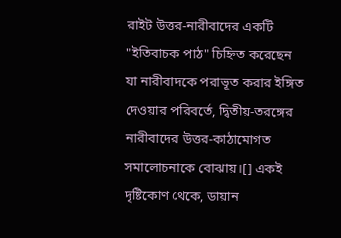রাইট উত্তর-নারীবাদের একটি "ইতিবাচক পাঠ" চিহ্নিত করেছেন যা নারীবাদকে পরাভূত করার ইঙ্গিত দেওয়ার পরিবর্তে, দ্বিতীয়-তরঙ্গের নারীবাদের উত্তর-কাঠামোগত সমালোচনাকে বোঝায়।[] একই দৃষ্টিকোণ থেকে, ডায়ান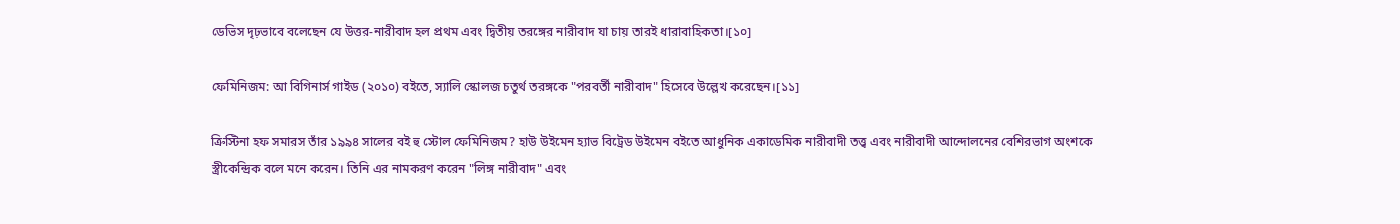ডেভিস দৃঢ়ভাবে বলেছেন যে উত্তর-নারীবাদ হল প্রথম এবং দ্বিতীয় তরঙ্গের নারীবাদ যা চায় তারই ধারাবাহিকতা।[১০]

ফেমিনিজম: আ বিগিনার্স গাইড (২০১০) বইতে, স্যালি স্কোলজ চতুর্থ তরঙ্গকে "পরবর্তী নারীবাদ" হিসেবে উল্লেখ করেছেন।[১১]

ক্রিস্টিনা হফ সমারস তাঁর ১৯৯৪ সালের বই হু স্টোল ফেমিনিজম? হাউ উইমেন হ্যাভ বিট্রেড উইমেন বইতে আধুনিক একাডেমিক নারীবাদী তত্ত্ব এবং নারীবাদী আন্দোলনের বেশিরভাগ অংশকে স্ত্রীকেন্দ্রিক বলে মনে করেন। তিনি এর নামকরণ করেন "লিঙ্গ নারীবাদ" এবং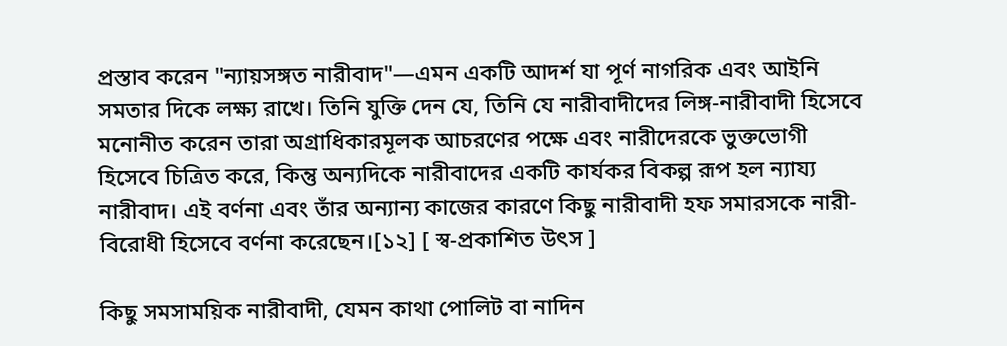প্রস্তাব করেন "ন্যায়সঙ্গত নারীবাদ"—এমন একটি আদর্শ যা পূর্ণ নাগরিক এবং আইনি সমতার দিকে লক্ষ্য রাখে। তিনি যুক্তি দেন যে, তিনি যে নারীবাদীদের লিঙ্গ-নারীবাদী হিসেবে মনোনীত করেন তারা অগ্রাধিকারমূলক আচরণের পক্ষে এবং নারীদেরকে ভুক্তভোগী হিসেবে চিত্রিত করে, কিন্তু অন্যদিকে নারীবাদের একটি কার্যকর বিকল্প রূপ হল ন্যায্য নারীবাদ। এই বর্ণনা এবং তাঁর অন্যান্য কাজের কারণে কিছু নারীবাদী হফ সমারসকে নারী-বিরোধী হিসেবে বর্ণনা করেছেন।[১২] [ স্ব-প্রকাশিত উৎস ]

কিছু সমসাময়িক নারীবাদী, যেমন কাথা পোলিট বা নাদিন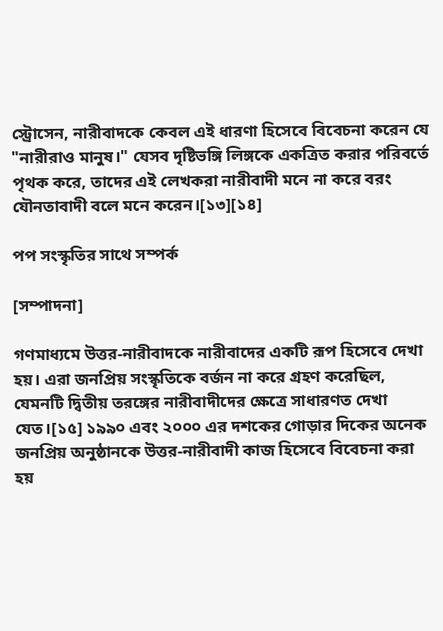স্ট্রোসেন, নারীবাদকে কেবল এই ধারণা হিসেবে বিবেচনা করেন যে "নারীরাও মানুষ।" যেসব দৃষ্টিভঙ্গি লিঙ্গকে একত্রিত করার পরিবর্তে পৃথক করে, তাদের এই লেখকরা নারীবাদী মনে না করে বরং যৌনতাবাদী বলে মনে করেন।[১৩][১৪]

পপ সংস্কৃতির সাথে সম্পর্ক

[সম্পাদনা]

গণমাধ্যমে উত্তর-নারীবাদকে নারীবাদের একটি রূপ হিসেবে দেখা হয়। এরা জনপ্রিয় সংস্কৃতিকে বর্জন না করে গ্রহণ করেছিল, যেমনটি দ্বিতীয় তরঙ্গের নারীবাদীদের ক্ষেত্রে সাধারণত দেখা যেত।[১৫] ১৯৯০ এবং ২০০০ এর দশকের গোড়ার দিকের অনেক জনপ্রিয় অনুষ্ঠানকে উত্তর-নারীবাদী কাজ হিসেবে বিবেচনা করা হয়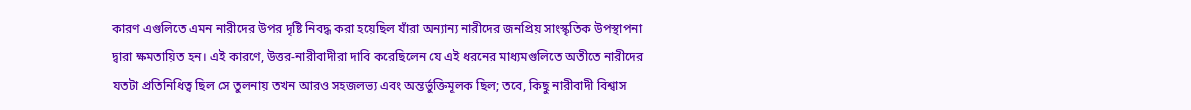কারণ এগুলিতে এমন নারীদের উপর দৃষ্টি নিবদ্ধ করা হয়েছিল যাঁরা অন্যান্য নারীদের জনপ্রিয় সাংস্কৃতিক উপস্থাপনা দ্বারা ক্ষমতায়িত হন। এই কারণে, উত্তর-নারীবাদীরা দাবি করেছিলেন যে এই ধরনের মাধ্যমগুলিতে অতীতে নারীদের যতটা প্রতিনিধিত্ব ছিল সে তুলনায় তখন আরও সহজলভ্য এবং অন্তর্ভুক্তিমূলক ছিল; তবে, কিছু নারীবাদী বিশ্বাস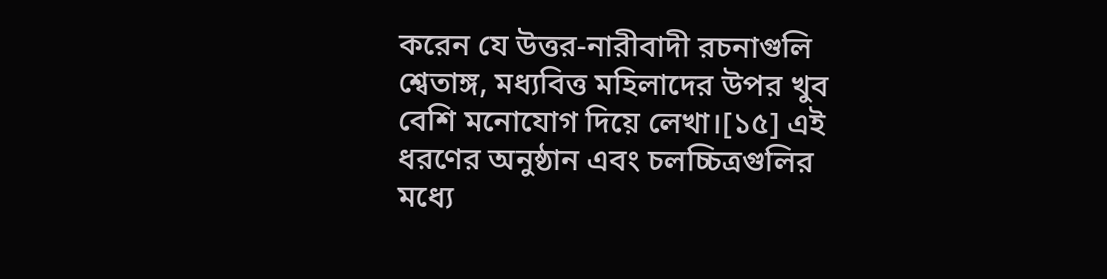করেন যে উত্তর-নারীবাদী রচনাগুলি শ্বেতাঙ্গ, মধ্যবিত্ত মহিলাদের উপর খুব বেশি মনোযোগ দিয়ে লেখা।[১৫] এই ধরণের অনুষ্ঠান এবং চলচ্চিত্রগুলির মধ্যে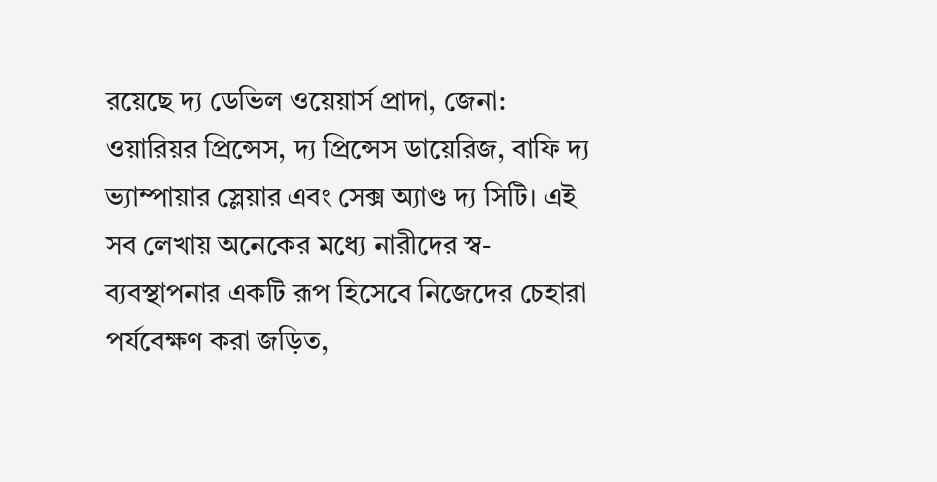রয়েছে দ্য ডেভিল ওয়েয়ার্স প্রাদা, জেনা: ওয়ারিয়র প্রিন্সেস, দ্য প্রিন্সেস ডায়েরিজ, বাফি দ্য ভ্যাম্পায়ার স্লেয়ার এবং সেক্স অ্যাণ্ড দ্য সিটি। এই সব লেখায় অনেকের মধ্যে নারীদের স্ব-ব্যবস্থাপনার একটি রূপ হিসেবে নিজেদের চেহারা পর্যবেক্ষণ করা জড়িত,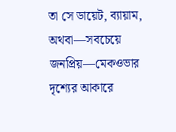তা সে ডায়েট, ব্যায়াম, অথবা—সবচেয়ে জনপ্রিয়—মেকওভার দৃশ্যের আকারে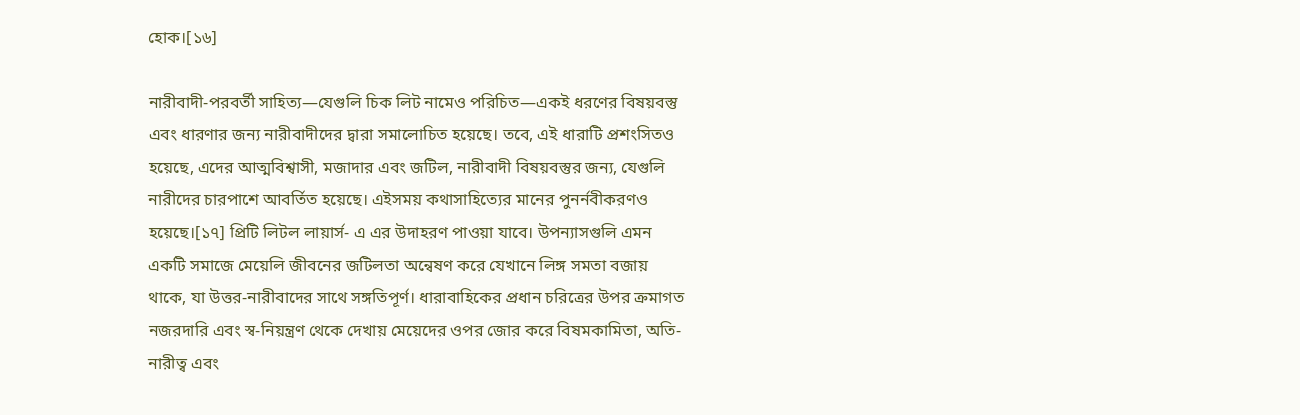হোক।[১৬]

নারীবাদী-পরবর্তী সাহিত্য—যেগুলি চিক লিট নামেও পরিচিত—একই ধরণের বিষয়বস্তু এবং ধারণার জন্য নারীবাদীদের দ্বারা সমালোচিত হয়েছে। তবে, এই ধারাটি প্রশংসিতও হয়েছে, এদের আত্মবিশ্বাসী, মজাদার এবং জটিল, নারীবাদী বিষয়বস্তুর জন্য, যেগুলি নারীদের চারপাশে আবর্তিত হয়েছে। এইসময় কথাসাহিত্যের মানের পুনর্নবীকরণও হয়েছে।[১৭] প্রিটি লিটল লায়ার্স- এ এর উদাহরণ পাওয়া যাবে। উপন্যাসগুলি এমন একটি সমাজে মেয়েলি জীবনের জটিলতা অন্বেষণ করে যেখানে লিঙ্গ সমতা বজায় থাকে, যা উত্তর-নারীবাদের সাথে সঙ্গতিপূর্ণ। ধারাবাহিকের প্রধান চরিত্রের উপর ক্রমাগত নজরদারি এবং স্ব-নিয়ন্ত্রণ থেকে দেখায় মেয়েদের ওপর জোর করে বিষমকামিতা, অতি-নারীত্ব এবং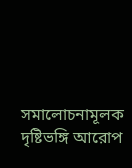সমালোচনামূলক দৃষ্টিভঙ্গি আরোপ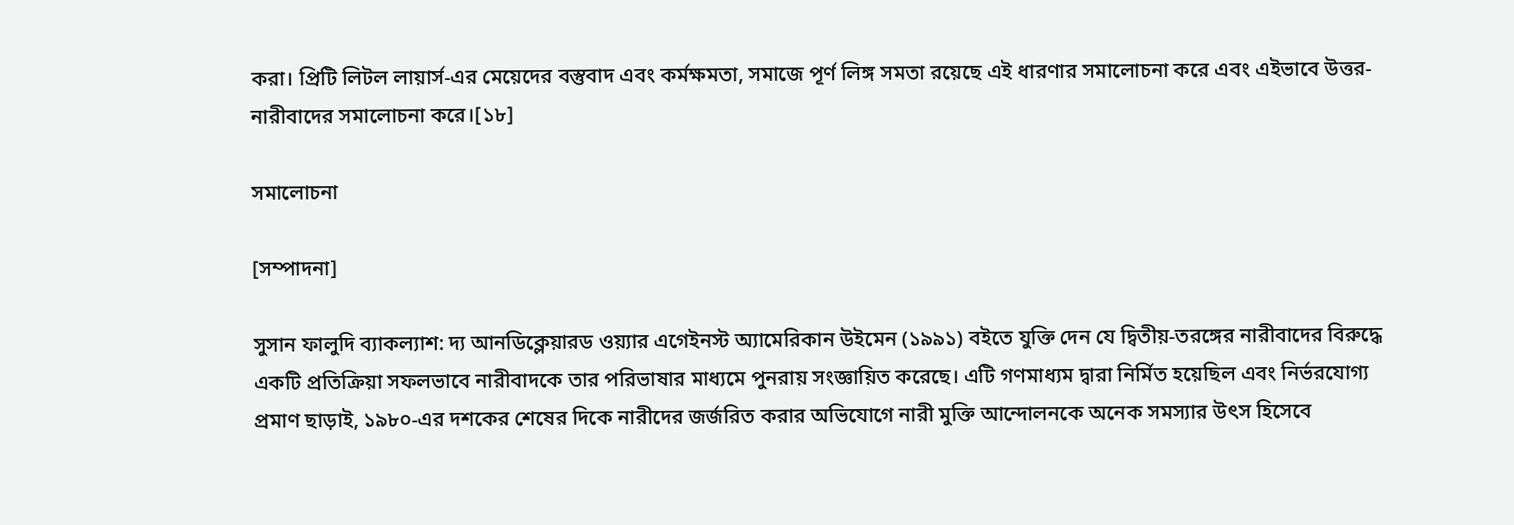করা। প্রিটি লিটল লায়ার্স-এর মেয়েদের বস্তুবাদ এবং কর্মক্ষমতা, সমাজে পূর্ণ লিঙ্গ সমতা রয়েছে এই ধারণার সমালোচনা করে এবং এইভাবে উত্তর-নারীবাদের সমালোচনা করে।[১৮]

সমালোচনা

[সম্পাদনা]

সুসান ফালুদি ব্যাকল্যাশ: দ্য আনডিক্লেয়ারড ওয়্যার এগেইনস্ট অ্যামেরিকান উইমেন (১৯৯১) বইতে যুক্তি দেন যে দ্বিতীয়-তরঙ্গের নারীবাদের বিরুদ্ধে একটি প্রতিক্রিয়া সফলভাবে নারীবাদকে তার পরিভাষার মাধ্যমে পুনরায় সংজ্ঞায়িত করেছে। এটি গণমাধ্যম দ্বারা নির্মিত হয়েছিল এবং নির্ভরযোগ্য প্রমাণ ছাড়াই, ১৯৮০-এর দশকের শেষের দিকে নারীদের জর্জরিত করার অভিযোগে নারী মুক্তি আন্দোলনকে অনেক সমস্যার উৎস হিসেবে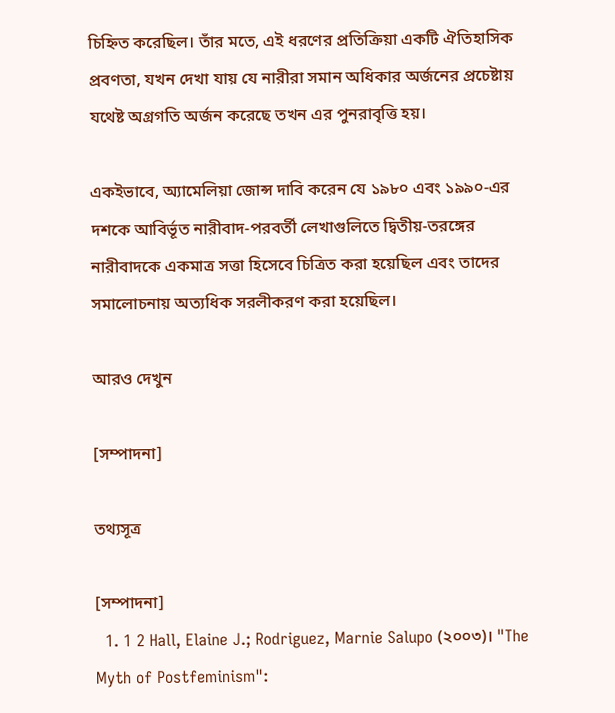চিহ্নিত করেছিল। তাঁর মতে, এই ধরণের প্রতিক্রিয়া একটি ঐতিহাসিক প্রবণতা, যখন দেখা যায় যে নারীরা সমান অধিকার অর্জনের প্রচেষ্টায় যথেষ্ট অগ্রগতি অর্জন করেছে তখন এর পুনরাবৃত্তি হয়।

একইভাবে, অ্যামেলিয়া জোন্স দাবি করেন যে ১৯৮০ এবং ১৯৯০-এর দশকে আবির্ভূত নারীবাদ-পরবর্তী লেখাগুলিতে দ্বিতীয়-তরঙ্গের নারীবাদকে একমাত্র সত্তা হিসেবে চিত্রিত করা হয়েছিল এবং তাদের সমালোচনায় অত্যধিক সরলীকরণ করা হয়েছিল।

আরও দেখুন

[সম্পাদনা]

তথ্যসূত্র

[সম্পাদনা]
  1. 1 2 Hall, Elaine J.; Rodriguez, Marnie Salupo (২০০৩)। "The Myth of Postfeminism":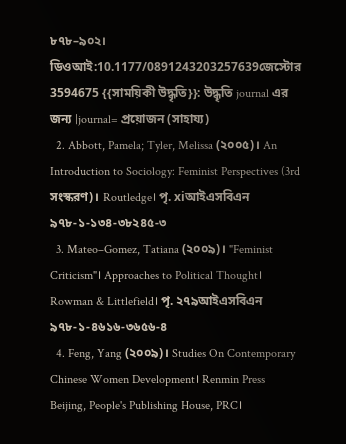৮৭৮–৯০২। ডিওআই:10.1177/0891243203257639জেস্টোর 3594675 {{সাময়িকী উদ্ধৃতি}}: উদ্ধৃতি journal এর জন্য |journal= প্রয়োজন (সাহায্য)
  2. Abbott, Pamela; Tyler, Melissa (২০০৫)। An Introduction to Sociology: Feminist Perspectives (3rd সংস্করণ)। Routledge। পৃ. xiআইএসবিএন ৯৭৮-১-১৩৪-৩৮২৪৫-৩
  3. Mateo–Gomez, Tatiana (২০০৯)। "Feminist Criticism"। Approaches to Political Thought। Rowman & Littlefield। পৃ. ২৭৯আইএসবিএন ৯৭৮-১-৪৬১৬-৩৬৫৬-৪
  4. Feng, Yang (২০০৯)। Studies On Contemporary Chinese Women Development। Renmin Press Beijing, People's Publishing House, PRC।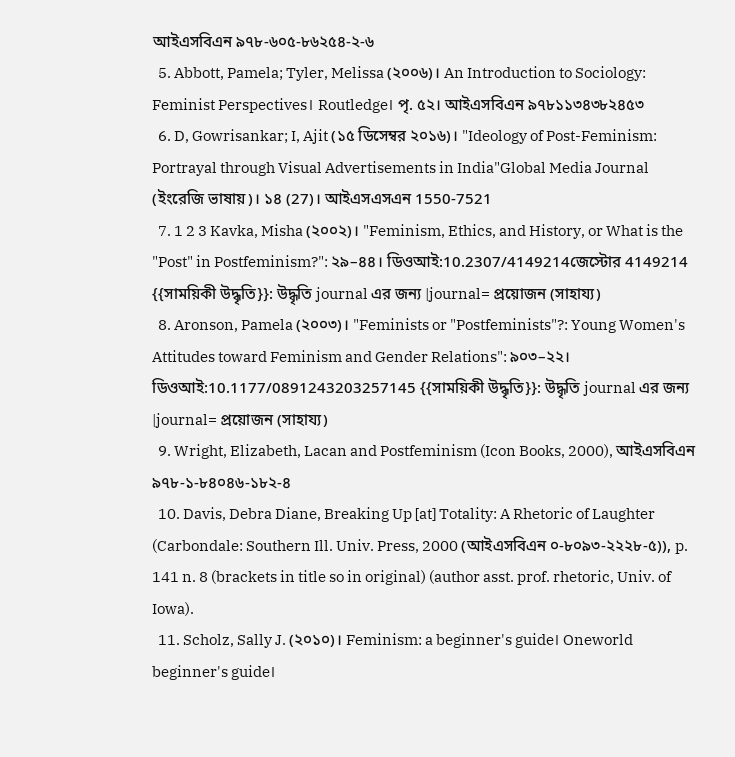আইএসবিএন ৯৭৮-৬০৫-৮৬২৫৪-২-৬
  5. Abbott, Pamela; Tyler, Melissa (২০০৬)। An Introduction to Sociology: Feminist Perspectives। Routledge। পৃ. ৫২। আইএসবিএন ৯৭৮১১৩৪৩৮২৪৫৩
  6. D, Gowrisankar; I, Ajit (১৫ ডিসেম্বর ২০১৬)। "Ideology of Post-Feminism: Portrayal through Visual Advertisements in India"Global Media Journal (ইংরেজি ভাষায়)। ১৪ (27)। আইএসএসএন 1550-7521
  7. 1 2 3 Kavka, Misha (২০০২)। "Feminism, Ethics, and History, or What is the "Post" in Postfeminism?": ২৯–৪৪। ডিওআই:10.2307/4149214জেস্টোর 4149214 {{সাময়িকী উদ্ধৃতি}}: উদ্ধৃতি journal এর জন্য |journal= প্রয়োজন (সাহায্য)
  8. Aronson, Pamela (২০০৩)। "Feminists or "Postfeminists"?: Young Women's Attitudes toward Feminism and Gender Relations": ৯০৩–২২। ডিওআই:10.1177/0891243203257145 {{সাময়িকী উদ্ধৃতি}}: উদ্ধৃতি journal এর জন্য |journal= প্রয়োজন (সাহায্য)
  9. Wright, Elizabeth, Lacan and Postfeminism (Icon Books, 2000), আইএসবিএন ৯৭৮-১-৮৪০৪৬-১৮২-৪
  10. Davis, Debra Diane, Breaking Up [at] Totality: A Rhetoric of Laughter (Carbondale: Southern Ill. Univ. Press, 2000 (আইএসবিএন ০-৮০৯৩-২২২৮-৫)), p. 141 n. 8 (brackets in title so in original) (author asst. prof. rhetoric, Univ. of Iowa).
  11. Scholz, Sally J. (২০১০)। Feminism: a beginner's guide। Oneworld beginner's guide।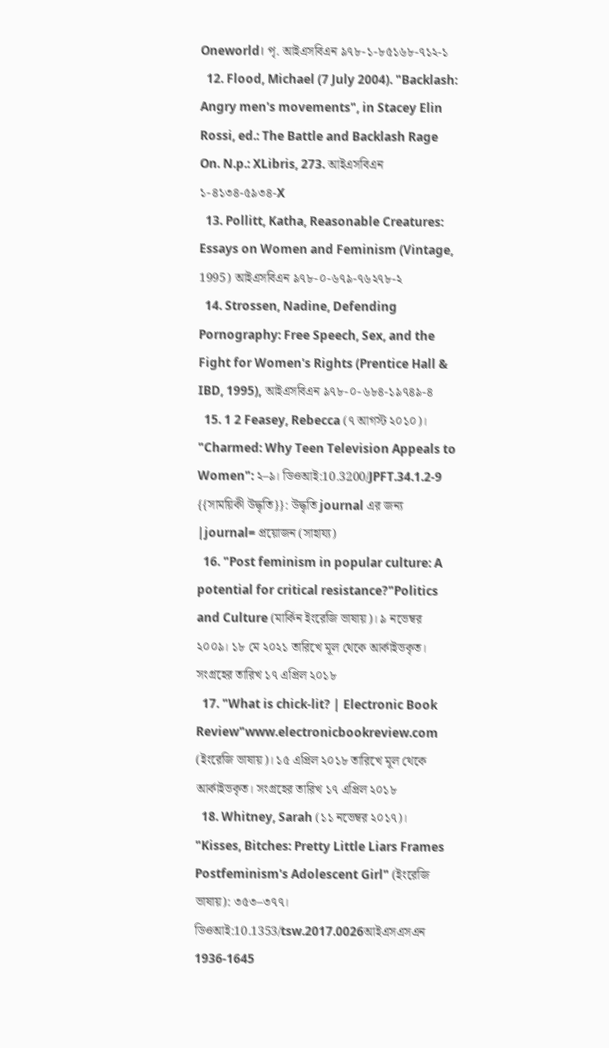Oneworld। পৃ. আইএসবিএন ৯৭৮-১-৮৫১৬৮-৭১২-১
  12. Flood, Michael (7 July 2004). "Backlash: Angry men's movements", in Stacey Elin Rossi, ed.: The Battle and Backlash Rage On. N.p.: XLibris, 273. আইএসবিএন ১-৪১৩৪-৫৯৩৪-X
  13. Pollitt, Katha, Reasonable Creatures: Essays on Women and Feminism (Vintage, 1995) আইএসবিএন ৯৭৮-০-৬৭৯-৭৬২৭৮-২
  14. Strossen, Nadine, Defending Pornography: Free Speech, Sex, and the Fight for Women's Rights (Prentice Hall & IBD, 1995), আইএসবিএন ৯৭৮-০-৬৮৪-১৯৭৪৯-৪
  15. 1 2 Feasey, Rebecca (৭ আগস্ট ২০১০)। "Charmed: Why Teen Television Appeals to Women": ২–৯। ডিওআই:10.3200/JPFT.34.1.2-9 {{সাময়িকী উদ্ধৃতি}}: উদ্ধৃতি journal এর জন্য |journal= প্রয়োজন (সাহায্য)
  16. "Post feminism in popular culture: A potential for critical resistance?"Politics and Culture (মার্কিন ইংরেজি ভাষায়)। ৯ নভেম্বর ২০০৯। ১৮ মে ২০২১ তারিখে মূল থেকে আর্কাইভকৃত। সংগ্রহের তারিখ ১৭ এপ্রিল ২০১৮
  17. "What is chick-lit? | Electronic Book Review"www.electronicbookreview.com (ইংরেজি ভাষায়)। ১৫ এপ্রিল ২০১৮ তারিখে মূল থেকে আর্কাইভকৃত। সংগ্রহের তারিখ ১৭ এপ্রিল ২০১৮
  18. Whitney, Sarah (১১ নভেম্বর ২০১৭)। "Kisses, Bitches: Pretty Little Liars Frames Postfeminism's Adolescent Girl" (ইংরেজি ভাষায়): ৩৫৩–৩৭৭। ডিওআই:10.1353/tsw.2017.0026আইএসএসএন 1936-1645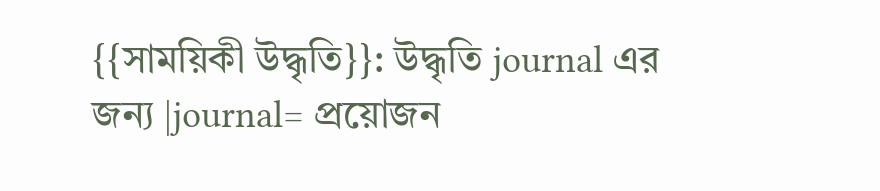{{সাময়িকী উদ্ধৃতি}}: উদ্ধৃতি journal এর জন্য |journal= প্রয়োজন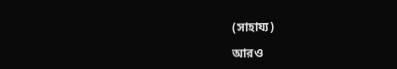(সাহায্য)

আরও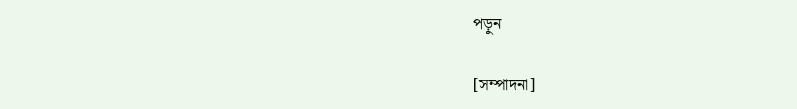পড়ুন

[সম্পাদনা]